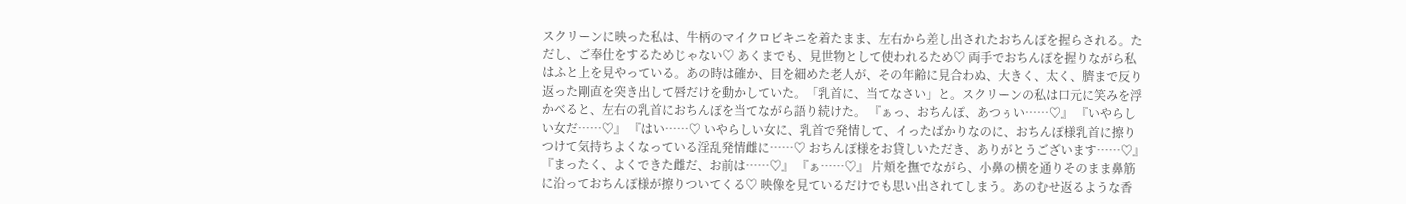スクリーンに映った私は、牛柄のマイクロビキニを着たまま、左右から差し出されたおちんぽを握らされる。ただし、ご奉仕をするためじゃない♡ あくまでも、見世物として使われるため♡ 両手でおちんぽを握りながら私はふと上を見やっている。あの時は確か、目を細めた老人が、その年齢に見合わぬ、大きく、太く、臍まで反り返った剛直を突き出して唇だけを動かしていた。「乳首に、当てなさい」と。スクリーンの私は口元に笑みを浮かべると、左右の乳首におちんぽを当てながら語り続けた。 『ぁっ、おちんぽ、あつぅい……♡』 『いやらしい女だ……♡』 『はい……♡ いやらしい女に、乳首で発情して、イったばかりなのに、おちんぽ様乳首に擦りつけて気持ちよくなっている淫乱発情雌に……♡ おちんぽ様をお貸しいただき、ありがとうございます……♡』 『まったく、よくできた雌だ、お前は……♡』 『ぁ……♡』 片頬を撫でながら、小鼻の横を通りそのまま鼻筋に沿っておちんぽ様が擦りついてくる♡ 映像を見ているだけでも思い出されてしまう。あのむせ返るような香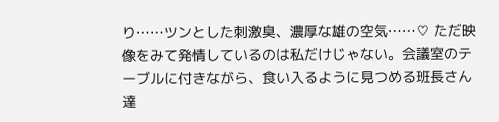り……ツンとした刺激臭、濃厚な雄の空気……♡ ただ映像をみて発情しているのは私だけじゃない。会議室のテーブルに付きながら、食い入るように見つめる班長さん達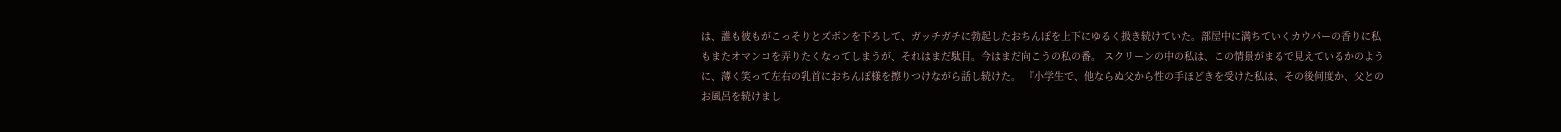は、誰も彼もがこっそりとズボンを下ろして、ガッチガチに勃起したおちんぽを上下にゆるく扱き続けていた。部屋中に満ちていくカウパーの香りに私もまたオマンコを弄りたくなってしまうが、それはまだ駄目。今はまだ向こうの私の番。 スクリーンの中の私は、この情景がまるで見えているかのように、薄く笑って左右の乳首におちんぽ様を擦りつけながら話し続けた。 『小学生で、他ならぬ父から性の手ほどきを受けた私は、その後何度か、父とのお風呂を続けまし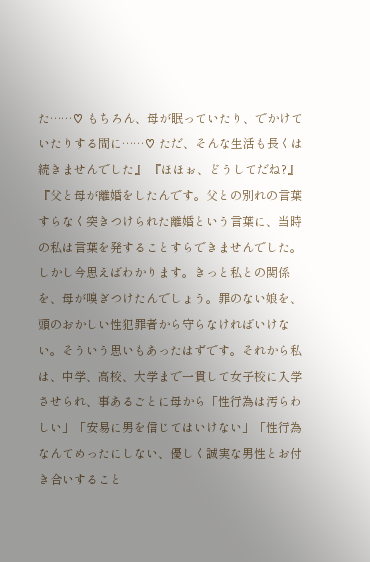た……♡ もちろん、母が眠っていたり、でかけていたりする間に……♡ ただ、そんな生活も長くは続きませんでした』 『ほほぉ、どうしてだね?』 『父と母が離婚をしたんです。父との別れの言葉すらなく突きつけられた離婚という言葉に、当時の私は言葉を発することすらできませんでした。しかし今思えばわかります。きっと私との関係を、母が嗅ぎつけたんでしょう。罪のない娘を、頭のおかしい性犯罪者から守らなければいけない。そういう思いもあったはずです。それから私は、中学、高校、大学まで一貫して女子校に入学させられ、事あるごとに母から「性行為は汚らわしい」「安易に男を信じてはいけない」「性行為なんてめったにしない、優しく誠実な男性とお付き合いすること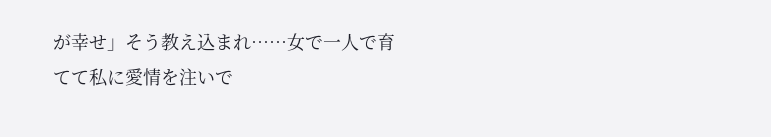が幸せ」そう教え込まれ……女で一人で育てて私に愛情を注いで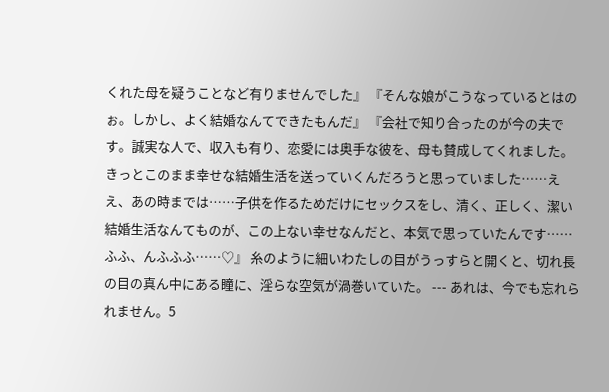くれた母を疑うことなど有りませんでした』 『そんな娘がこうなっているとはのぉ。しかし、よく結婚なんてできたもんだ』 『会社で知り合ったのが今の夫です。誠実な人で、収入も有り、恋愛には奥手な彼を、母も賛成してくれました。きっとこのまま幸せな結婚生活を送っていくんだろうと思っていました……ええ、あの時までは……子供を作るためだけにセックスをし、清く、正しく、潔い結婚生活なんてものが、この上ない幸せなんだと、本気で思っていたんです……ふふ、んふふふ……♡』 糸のように細いわたしの目がうっすらと開くと、切れ長の目の真ん中にある瞳に、淫らな空気が渦巻いていた。 --- あれは、今でも忘れられません。5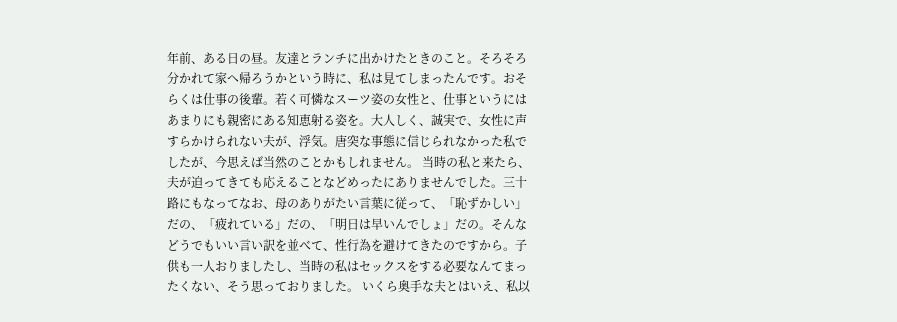年前、ある日の昼。友達とランチに出かけたときのこと。そろそろ分かれて家へ帰ろうかという時に、私は見てしまったんです。おそらくは仕事の後輩。若く可憐なスーツ姿の女性と、仕事というにはあまりにも親密にある知恵射る姿を。大人しく、誠実で、女性に声すらかけられない夫が、浮気。唐突な事態に信じられなかった私でしたが、今思えば当然のことかもしれません。 当時の私と来たら、夫が迫ってきても応えることなどめったにありませんでした。三十路にもなってなお、母のありがたい言葉に従って、「恥ずかしい」だの、「疲れている」だの、「明日は早いんでしょ」だの。そんなどうでもいい言い訳を並べて、性行為を避けてきたのですから。子供も一人おりましたし、当時の私はセックスをする必要なんてまったくない、そう思っておりました。 いくら奥手な夫とはいえ、私以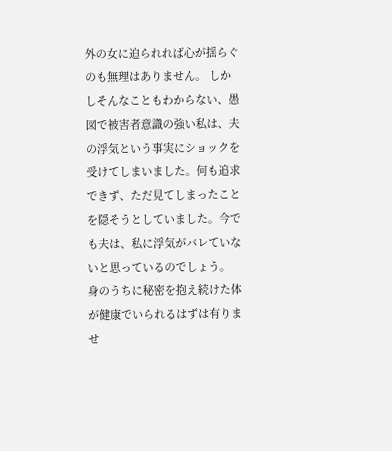外の女に迫られれば心が揺らぐのも無理はありません。 しかしそんなこともわからない、愚図で被害者意識の強い私は、夫の浮気という事実にショックを受けてしまいました。何も追求できず、ただ見てしまったことを隠そうとしていました。今でも夫は、私に浮気がバレていないと思っているのでしょう。 身のうちに秘密を抱え続けた体が健康でいられるはずは有りませ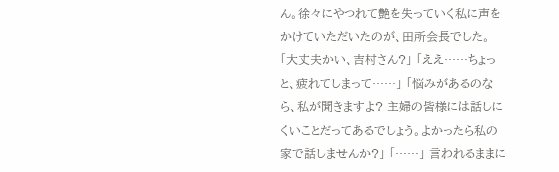ん。徐々にやつれて艶を失っていく私に声をかけていただいたのが、田所会長でした。 「大丈夫かい、吉村さん?」 「ええ……ちょっと、疲れてしまって……」 「悩みがあるのなら、私が聞きますよ? 主婦の皆様には話しにくいことだってあるでしょう。よかったら私の家で話しませんか?」 「……」 言われるままに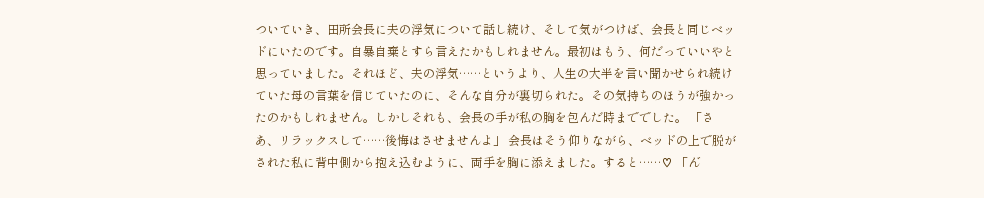ついていき、田所会長に夫の浮気について話し続け、そして気がつけば、会長と同じベッドにいたのです。自暴自棄とすら言えたかもしれません。最初はもう、何だっていいやと思っていました。それほど、夫の浮気……というより、人生の大半を言い聞かせられ続けていた母の言葉を信じていたのに、そんな自分が裏切られた。その気持ちのほうが強かったのかもしれません。しかしそれも、会長の手が私の胸を包んだ時まででした。 「さあ、リラックスして……後悔はさせませんよ」 会長はそう仰りながら、ベッドの上で脱がされた私に背中側から抱え込むように、両手を胸に添えました。すると……♡ 「ん゛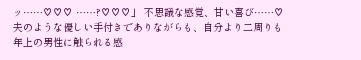ッ……♡♡♡ ……?♡♡♡」 不思議な感覚、甘い喜び……♡ 夫のような優しい手付きでありながらも、自分より二周りも年上の男性に触られる感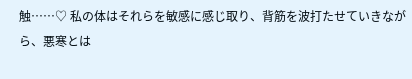触……♡ 私の体はそれらを敏感に感じ取り、背筋を波打たせていきながら、悪寒とは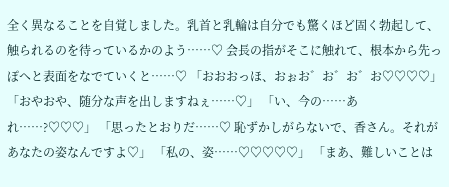全く異なることを自覚しました。乳首と乳輪は自分でも驚くほど固く勃起して、触られるのを待っているかのよう……♡ 会長の指がそこに触れて、根本から先っぽへと表面をなでていくと……♡ 「おおおっほ、おぉお゛お゛お゛お♡♡♡♡」 「おやおや、随分な声を出しますねぇ……♡」 「い、今の……あれ……?♡♡♡」 「思ったとおりだ……♡ 恥ずかしがらないで、香さん。それがあなたの姿なんですよ♡」 「私の、姿……♡♡♡♡♡」 「まあ、難しいことは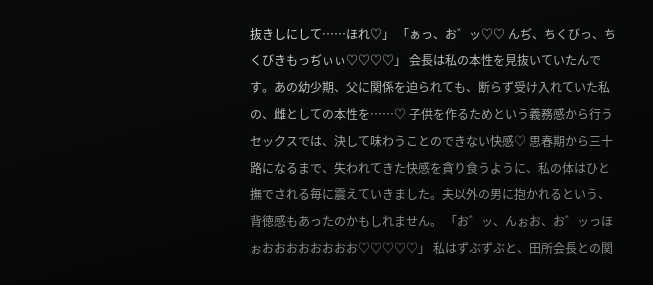抜きしにして……ほれ♡」 「ぁっ、お゛ッ♡♡ んぢ、ちくびっ、ちくびきもっぢぃぃ♡♡♡♡」 会長は私の本性を見抜いていたんです。あの幼少期、父に関係を迫られても、断らず受け入れていた私の、雌としての本性を……♡ 子供を作るためという義務感から行うセックスでは、決して味わうことのできない快感♡ 思春期から三十路になるまで、失われてきた快感を貪り食うように、私の体はひと撫でされる毎に震えていきました。夫以外の男に抱かれるという、背徳感もあったのかもしれません。 「お゛ッ、んぉお、お゛ッっほぉおおおおおおおお♡♡♡♡♡」 私はずぶずぶと、田所会長との関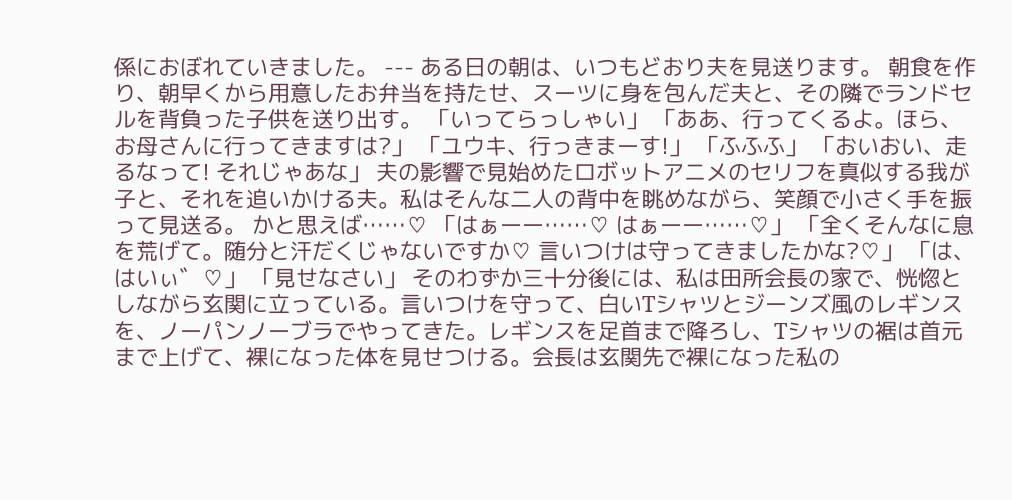係におぼれていきました。 --- ある日の朝は、いつもどおり夫を見送ります。 朝食を作り、朝早くから用意したお弁当を持たせ、スーツに身を包んだ夫と、その隣でランドセルを背負った子供を送り出す。 「いってらっしゃい」 「ああ、行ってくるよ。ほら、お母さんに行ってきますは?」 「ユウキ、行っきまーす!」 「ふふふ」 「おいおい、走るなって! それじゃあな」 夫の影響で見始めたロボットアニメのセリフを真似する我が子と、それを追いかける夫。私はそんな二人の背中を眺めながら、笑顔で小さく手を振って見送る。 かと思えば……♡ 「はぁーー……♡ はぁーー……♡」 「全くそんなに息を荒げて。随分と汗だくじゃないですか♡ 言いつけは守ってきましたかな?♡」 「は、はいぃ゛♡」 「見せなさい」 そのわずか三十分後には、私は田所会長の家で、恍惚としながら玄関に立っている。言いつけを守って、白いTシャツとジーンズ風のレギンスを、ノーパンノーブラでやってきた。レギンスを足首まで降ろし、Tシャツの裾は首元まで上げて、裸になった体を見せつける。会長は玄関先で裸になった私の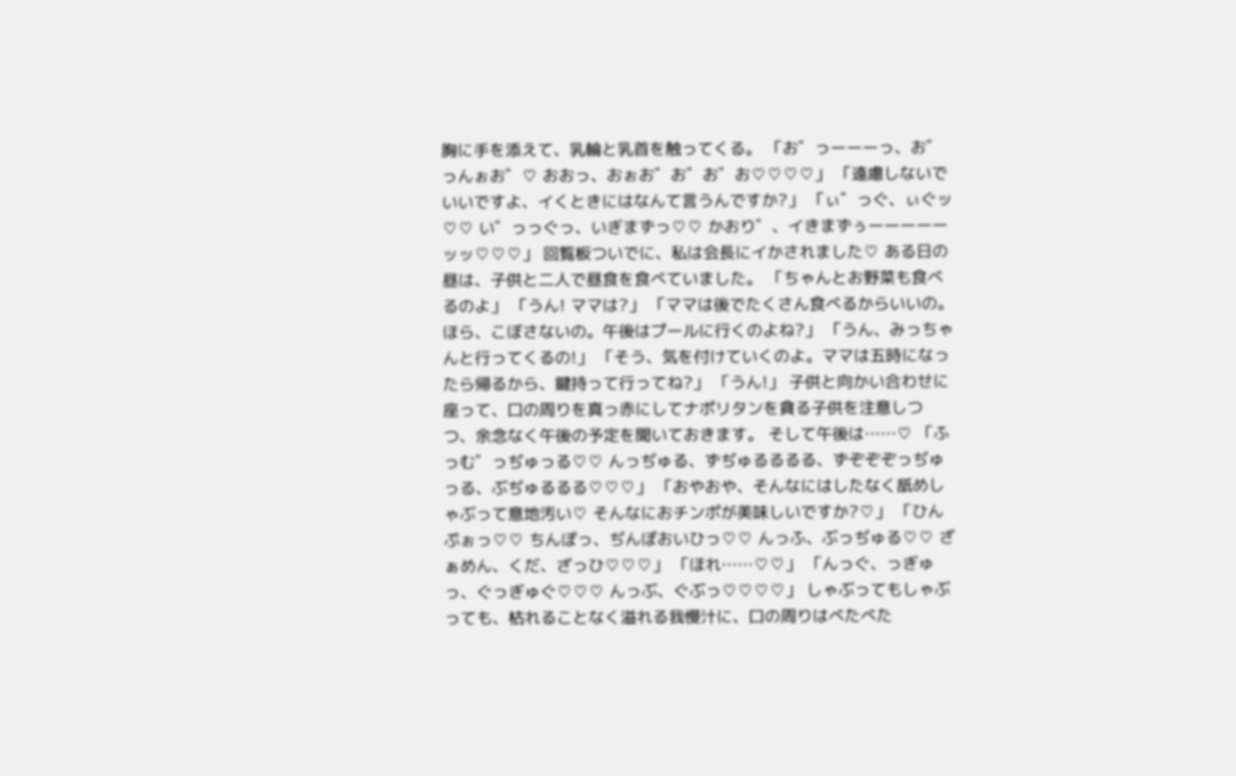胸に手を添えて、乳輪と乳首を触ってくる。 「お゛っーーーっ、お゛っんぉお゛♡ おおっ、おぉお゛お゛お゛お♡♡♡♡」 「遠慮しないでいいですよ、イくときにはなんて言うんですか?」 「ぃ゛っぐ、ぃぐッ♡♡ い゛っっぐっ、いぎまずっ♡♡ かおり゛、イきまずぅーーーーーッッ♡♡♡」 回覧板ついでに、私は会長にイかされました♡ ある日の昼は、子供と二人で昼食を食べていました。 「ちゃんとお野菜も食べるのよ」 「うん! ママは?」 「ママは後でたくさん食べるからいいの。ほら、こぼさないの。午後はプールに行くのよね?」 「うん、みっちゃんと行ってくるの!」 「そう、気を付けていくのよ。ママは五時になったら帰るから、鍵持って行ってね?」 「うん!」 子供と向かい合わせに座って、口の周りを真っ赤にしてナポリタンを貪る子供を注意しつつ、余念なく午後の予定を聞いておきます。 そして午後は……♡ 「ふっむ゛っぢゅっる♡♡ んっぢゅる、ずぢゅるるるる、ずぞぞぞっぢゅっる、ぶぢゅるるる♡♡♡」 「おやおや、そんなにはしたなく舐めしゃぶって意地汚い♡ そんなにおチンポが美味しいですか?♡」 「ひんぷぉっ♡♡ ちんぽっ、ぢんぽおいひっ♡♡ んっふ、ぶっぢゅる♡♡ ざぁめん、くだ、ざっひ♡♡♡」 「ほれ……♡♡」 「んっぐ、っぎゅっ、ぐっぎゅぐ♡♡♡ んっぶ、ぐぶっ♡♡♡♡」 しゃぶってもしゃぶっても、枯れることなく溢れる我慢汁に、口の周りはべたべた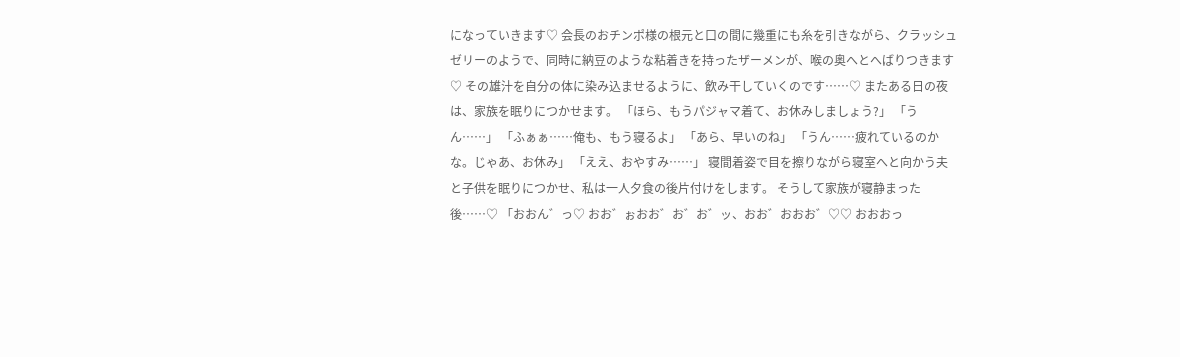になっていきます♡ 会長のおチンポ様の根元と口の間に幾重にも糸を引きながら、クラッシュゼリーのようで、同時に納豆のような粘着きを持ったザーメンが、喉の奥へとへばりつきます♡ その雄汁を自分の体に染み込ませるように、飲み干していくのです……♡ またある日の夜は、家族を眠りにつかせます。 「ほら、もうパジャマ着て、お休みしましょう?」 「うん……」 「ふぁぁ……俺も、もう寝るよ」 「あら、早いのね」 「うん……疲れているのかな。じゃあ、お休み」 「ええ、おやすみ……」 寝間着姿で目を擦りながら寝室へと向かう夫と子供を眠りにつかせ、私は一人夕食の後片付けをします。 そうして家族が寝静まった後……♡ 「おおん゛っ♡ おお゛ぉおお゛お゛お゛ッ、おお゛おおお゛♡♡ おおおっ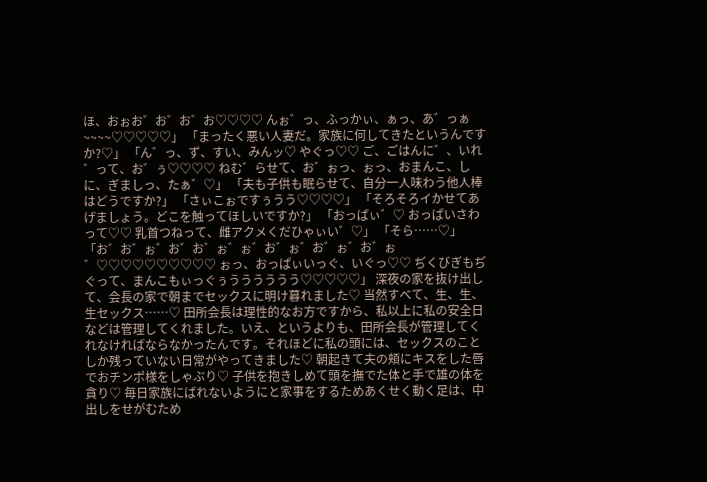ほ、おぉお゛お゛お゛お♡♡♡♡ んぉ゛っ、ふっかぃ、ぁっ、あ゛っぁ~~~~♡♡♡♡♡」 「まったく悪い人妻だ。家族に何してきたというんですか?♡」 「ん゛っ、ず、すい、みんッ♡ やぐっ♡♡ ご、ごはんに゛、いれ゛って、お゛ぅ♡♡♡♡ ねむ゛らせて、お゛ぉっ、ぉっ、おまんこ、しに、ぎましっ、たぁ゛♡」 「夫も子供も眠らせて、自分一人味わう他人棒はどうですか?」 「さぃこぉですぅうう♡♡♡♡」 「そろそろイかせてあげましょう。どこを触ってほしいですか?」 「おっぱぃ゛♡ おっぱいさわって♡♡ 乳首つねって、雌アクメくだひゃぃい゛♡」 「そら……♡」 「お゛お゛ぉ゛お゛お゛ぉ゛ぉ゛お゛ぉ゛お゛ぉ゛お゛ぉ゛♡♡♡♡♡♡♡♡♡♡ ぉっ、おっぱぃいっぐ、いぐっ♡♡ ぢくびぎもぢぐって、まんこもぃっぐぅうううううう♡♡♡♡♡」 深夜の家を抜け出して、会長の家で朝までセックスに明け暮れました♡ 当然すべて、生、生、生セックス……♡ 田所会長は理性的なお方ですから、私以上に私の安全日などは管理してくれました。いえ、というよりも、田所会長が管理してくれなければならなかったんです。それほどに私の頭には、セックスのことしか残っていない日常がやってきました♡ 朝起きて夫の頬にキスをした唇でおチンポ様をしゃぶり♡ 子供を抱きしめて頭を撫でた体と手で雄の体を貪り♡ 毎日家族にばれないようにと家事をするためあくせく動く足は、中出しをせがむため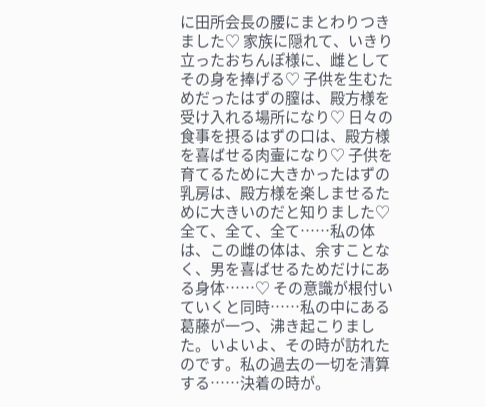に田所会長の腰にまとわりつきました♡ 家族に隠れて、いきり立ったおちんぽ様に、雌としてその身を捧げる♡ 子供を生むためだったはずの膣は、殿方様を受け入れる場所になり♡ 日々の食事を摂るはずの口は、殿方様を喜ばせる肉壷になり♡ 子供を育てるために大きかったはずの乳房は、殿方様を楽しませるために大きいのだと知りました♡ 全て、全て、全て……私の体は、この雌の体は、余すことなく、男を喜ばせるためだけにある身体……♡ その意識が根付いていくと同時……私の中にある葛藤が一つ、沸き起こりました。いよいよ、その時が訪れたのです。私の過去の一切を清算する……決着の時が。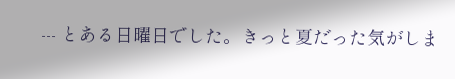--- とある日曜日でした。きっと夏だった気がしま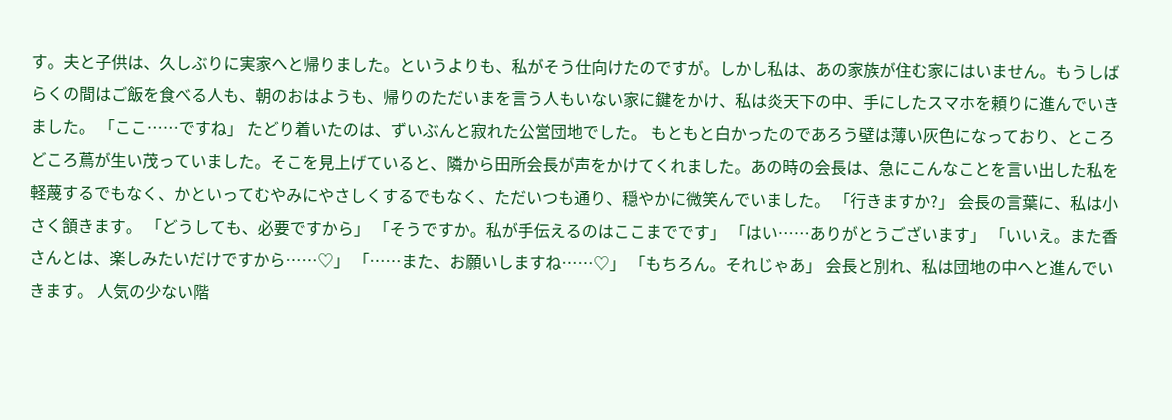す。夫と子供は、久しぶりに実家へと帰りました。というよりも、私がそう仕向けたのですが。しかし私は、あの家族が住む家にはいません。もうしばらくの間はご飯を食べる人も、朝のおはようも、帰りのただいまを言う人もいない家に鍵をかけ、私は炎天下の中、手にしたスマホを頼りに進んでいきました。 「ここ……ですね」 たどり着いたのは、ずいぶんと寂れた公営団地でした。 もともと白かったのであろう壁は薄い灰色になっており、ところどころ蔦が生い茂っていました。そこを見上げていると、隣から田所会長が声をかけてくれました。あの時の会長は、急にこんなことを言い出した私を軽蔑するでもなく、かといってむやみにやさしくするでもなく、ただいつも通り、穏やかに微笑んでいました。 「行きますか?」 会長の言葉に、私は小さく頷きます。 「どうしても、必要ですから」 「そうですか。私が手伝えるのはここまでです」 「はい……ありがとうございます」 「いいえ。また香さんとは、楽しみたいだけですから……♡」 「……また、お願いしますね……♡」 「もちろん。それじゃあ」 会長と別れ、私は団地の中へと進んでいきます。 人気の少ない階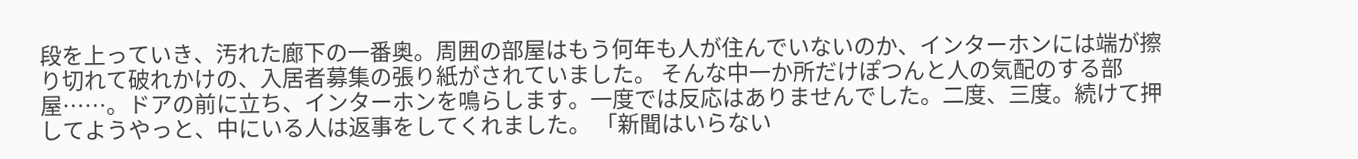段を上っていき、汚れた廊下の一番奥。周囲の部屋はもう何年も人が住んでいないのか、インターホンには端が擦り切れて破れかけの、入居者募集の張り紙がされていました。 そんな中一か所だけぽつんと人の気配のする部屋……。ドアの前に立ち、インターホンを鳴らします。一度では反応はありませんでした。二度、三度。続けて押してようやっと、中にいる人は返事をしてくれました。 「新聞はいらない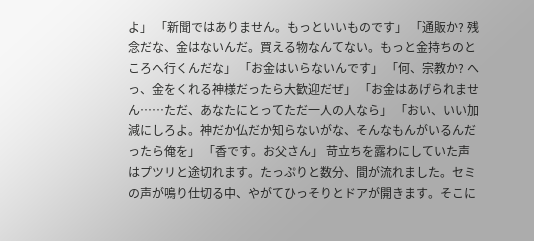よ」 「新聞ではありません。もっといいものです」 「通販か? 残念だな、金はないんだ。買える物なんてない。もっと金持ちのところへ行くんだな」 「お金はいらないんです」 「何、宗教か? へっ、金をくれる神様だったら大歓迎だぜ」 「お金はあげられません……ただ、あなたにとってただ一人の人なら」 「おい、いい加減にしろよ。神だか仏だか知らないがな、そんなもんがいるんだったら俺を」 「香です。お父さん」 苛立ちを露わにしていた声はプツリと途切れます。たっぷりと数分、間が流れました。セミの声が鳴り仕切る中、やがてひっそりとドアが開きます。そこに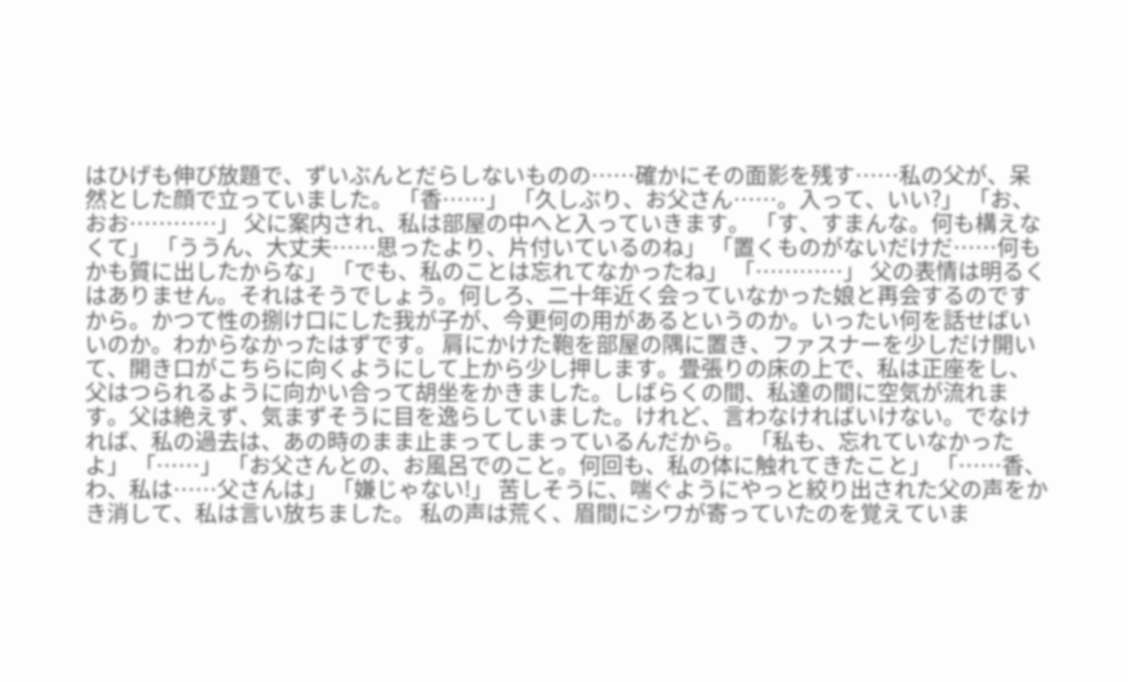はひげも伸び放題で、ずいぶんとだらしないものの……確かにその面影を残す……私の父が、呆然とした顔で立っていました。 「香……」 「久しぶり、お父さん……。入って、いい?」 「お、おお…………」 父に案内され、私は部屋の中へと入っていきます。 「す、すまんな。何も構えなくて」 「ううん、大丈夫……思ったより、片付いているのね」 「置くものがないだけだ……何もかも質に出したからな」 「でも、私のことは忘れてなかったね」 「…………」 父の表情は明るくはありません。それはそうでしょう。何しろ、二十年近く会っていなかった娘と再会するのですから。かつて性の捌け口にした我が子が、今更何の用があるというのか。いったい何を話せばいいのか。わからなかったはずです。 肩にかけた鞄を部屋の隅に置き、ファスナーを少しだけ開いて、開き口がこちらに向くようにして上から少し押します。畳張りの床の上で、私は正座をし、父はつられるように向かい合って胡坐をかきました。しばらくの間、私達の間に空気が流れます。父は絶えず、気まずそうに目を逸らしていました。けれど、言わなければいけない。でなければ、私の過去は、あの時のまま止まってしまっているんだから。 「私も、忘れていなかったよ」 「……」 「お父さんとの、お風呂でのこと。何回も、私の体に触れてきたこと」 「……香、わ、私は……父さんは」 「嫌じゃない!」 苦しそうに、喘ぐようにやっと絞り出された父の声をかき消して、私は言い放ちました。 私の声は荒く、眉間にシワが寄っていたのを覚えていま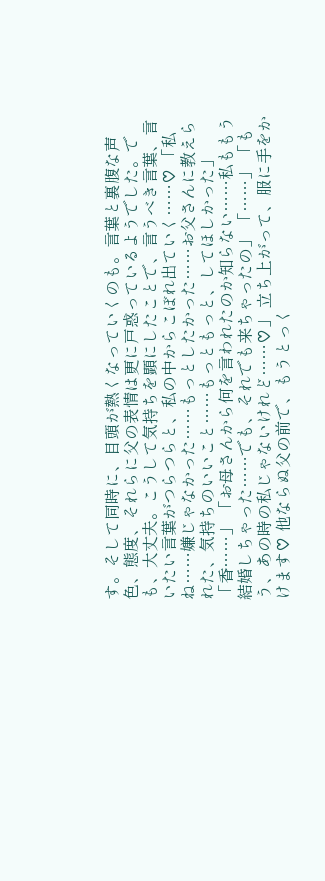す。そして同時に、目頭が熱くなっていくのも。言葉と裏腹な声色、態度、それらに父の表情は更に戸惑っているようでした。でも、大丈夫。こうして気持ちを顕にしたことで、言うべき言葉、言いたい言葉がつらつらと、私の中からこぼれ出ていく……♡ 「私ね……嫌じゃなかった……もっとしたかった……お父さんに教えられた、気持ちのいいこと……もっともっと、してほしかった」 「香……」 「お母さんから何を言われたのか知らない……私ももう結婚しちゃった……でも、それでも来ちゃったの」 「……」 「もう、あの時の私じゃないけれど……♡」 立ち上がって、服に手をかけます♡ 他ならぬ父の前で、もうとっく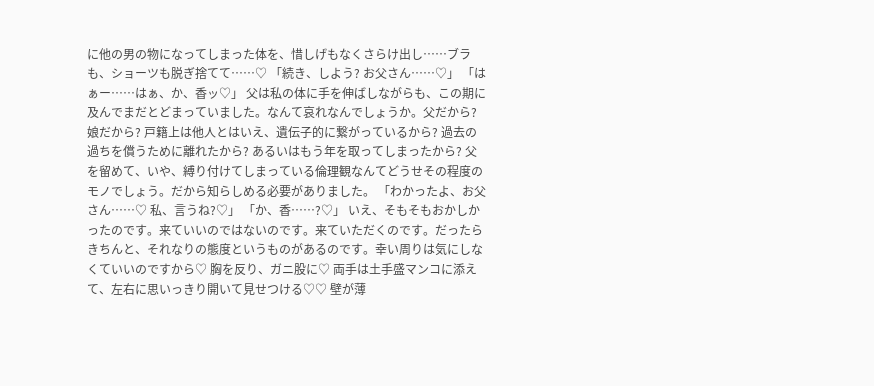に他の男の物になってしまった体を、惜しげもなくさらけ出し……ブラも、ショーツも脱ぎ捨てて……♡ 「続き、しよう? お父さん……♡」 「はぁー……はぁ、か、香ッ♡」 父は私の体に手を伸ばしながらも、この期に及んでまだとどまっていました。なんて哀れなんでしょうか。父だから? 娘だから? 戸籍上は他人とはいえ、遺伝子的に繋がっているから? 過去の過ちを償うために離れたから? あるいはもう年を取ってしまったから? 父を留めて、いや、縛り付けてしまっている倫理観なんてどうせその程度のモノでしょう。だから知らしめる必要がありました。 「わかったよ、お父さん……♡ 私、言うね?♡」 「か、香……?♡」 いえ、そもそもおかしかったのです。来ていいのではないのです。来ていただくのです。だったらきちんと、それなりの態度というものがあるのです。幸い周りは気にしなくていいのですから♡ 胸を反り、ガニ股に♡ 両手は土手盛マンコに添えて、左右に思いっきり開いて見せつける♡♡ 壁が薄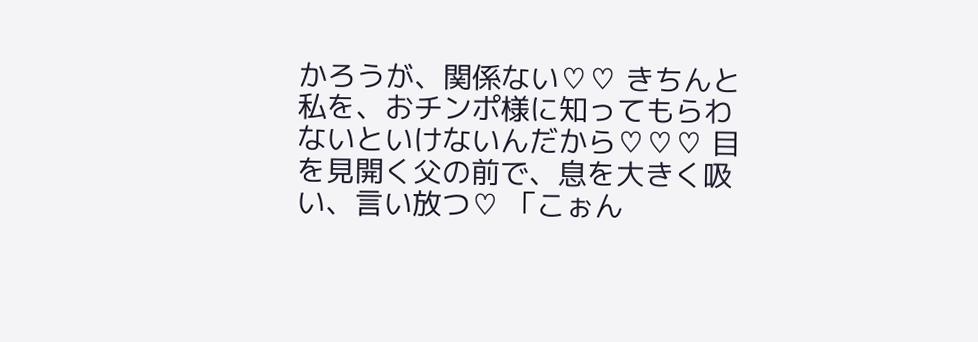かろうが、関係ない♡♡ きちんと私を、おチンポ様に知ってもらわないといけないんだから♡♡♡ 目を見開く父の前で、息を大きく吸い、言い放つ♡ 「こぉん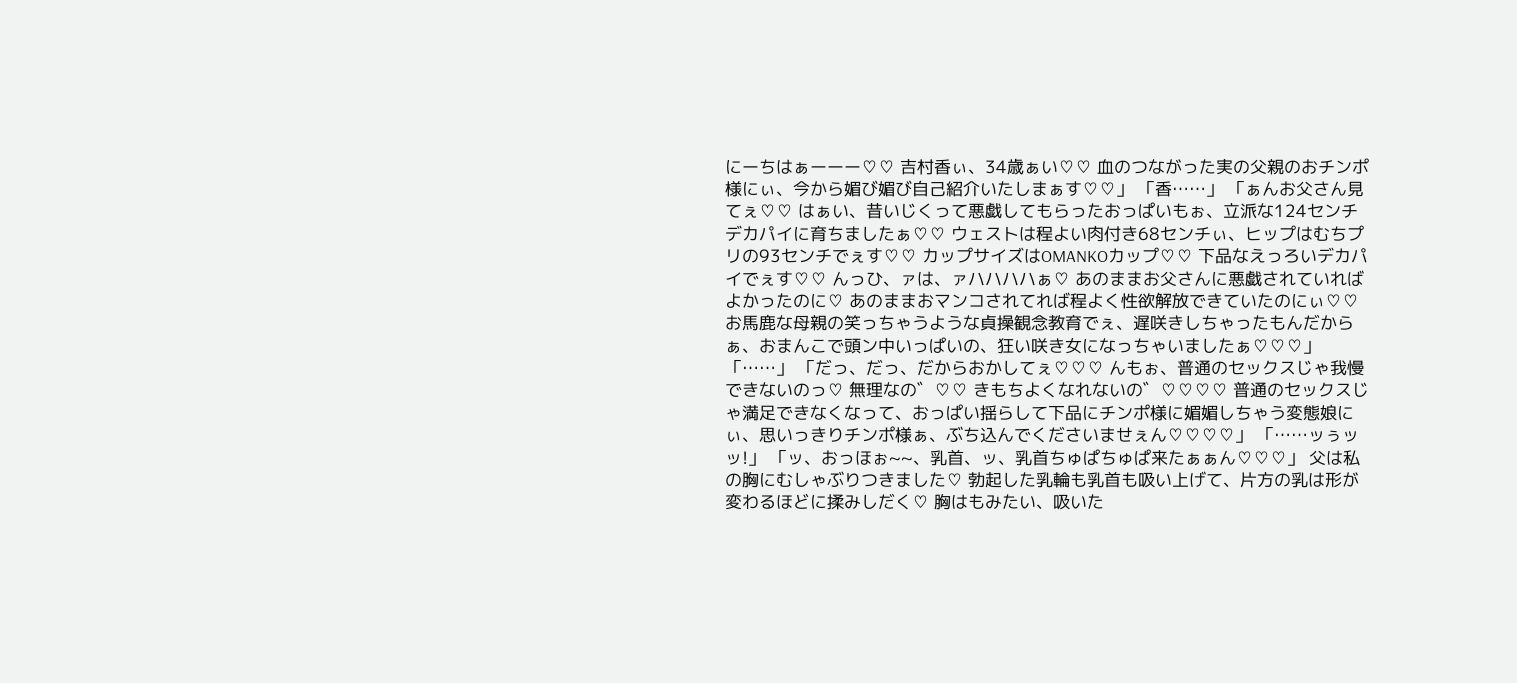にーちはぁーーー♡♡ 吉村香ぃ、34歳ぁい♡♡ 血のつながった実の父親のおチンポ様にぃ、今から媚び媚び自己紹介いたしまぁす♡♡」 「香……」 「ぁんお父さん見てぇ♡♡ はぁい、昔いじくって悪戯してもらったおっぱいもぉ、立派な124センチデカパイに育ちましたぁ♡♡ ウェストは程よい肉付き68センチぃ、ヒップはむちプリの93センチでぇす♡♡ カップサイズはOMANKOカップ♡♡ 下品なえっろいデカパイでぇす♡♡ んっひ、ァは、ァハハハハぁ♡ あのままお父さんに悪戯されていればよかったのに♡ あのままおマンコされてれば程よく性欲解放できていたのにぃ♡♡ お馬鹿な母親の笑っちゃうような貞操観念教育でぇ、遅咲きしちゃったもんだからぁ、おまんこで頭ン中いっぱいの、狂い咲き女になっちゃいましたぁ♡♡♡」 「……」 「だっ、だっ、だからおかしてぇ♡♡♡ んもぉ、普通のセックスじゃ我慢できないのっ♡ 無理なの゛♡♡ きもちよくなれないの゛♡♡♡♡ 普通のセックスじゃ満足できなくなって、おっぱい揺らして下品にチンポ様に媚媚しちゃう変態娘にぃ、思いっきりチンポ様ぁ、ぶち込んでくださいませぇん♡♡♡♡」 「……ッぅッッ!」 「ッ、おっほぉ~~、乳首、ッ、乳首ちゅぱちゅぱ来たぁぁん♡♡♡」 父は私の胸にむしゃぶりつきました♡ 勃起した乳輪も乳首も吸い上げて、片方の乳は形が変わるほどに揉みしだく♡ 胸はもみたい、吸いた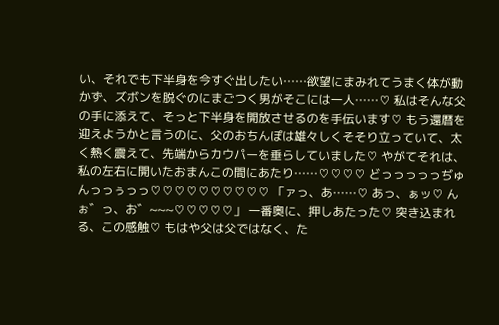い、それでも下半身を今すぐ出したい……欲望にまみれてうまく体が動かず、ズボンを脱ぐのにまごつく男がそこには一人……♡ 私はそんな父の手に添えて、そっと下半身を開放させるのを手伝います♡ もう還暦を迎えようかと言うのに、父のおちんぽは雄々しくそそり立っていて、太く熱く震えて、先端からカウパーを垂らしていました♡ やがてそれは、私の左右に開いたおまんこの間にあたり……♡♡♡♡ どっっっっっぢゅんっっぅっっ♡♡♡♡♡♡♡♡♡♡ 「ァっ、あ……♡ あっ、ぁッ♡ んぉ゛っ、お゛~~~♡♡♡♡♡」 一番奥に、押しあたった♡ 突き込まれる、この感触♡ もはや父は父ではなく、た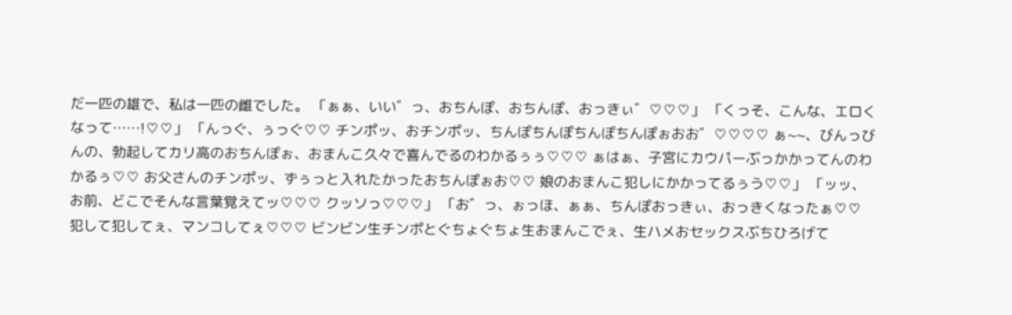だ一匹の雄で、私は一匹の雌でした。 「ぁぁ、いい゛っ、おちんぽ、おちんぽ、おっきぃ゛♡♡♡」 「くっそ、こんな、エロくなって……!♡♡」 「んっぐ、ぅっぐ♡♡ チンポッ、おチンポッ、ちんぽちんぽちんぽちんぽぉおお゛♡♡♡♡ ぁ~~、びんっびんの、勃起してカリ高のおちんぽぉ、おまんこ久々で喜んでるのわかるぅぅ♡♡♡ ぁはぁ、子宮にカウパーぶっかかってんのわかるぅ♡♡ お父さんのチンポッ、ずぅっと入れたかったおちんぽぉお♡♡ 娘のおまんこ犯しにかかってるぅう♡♡」 「ッッ、お前、どこでそんな言葉覚えてッ♡♡♡ クッソっ♡♡♡」 「お゛っ、ぉっほ、ぁぁ、ちんぽおっきぃ、おっきくなったぁ♡♡ 犯して犯してぇ、マンコしてぇ♡♡♡ ビンビン生チンポとぐちょぐちょ生おまんこでぇ、生ハメおセックスぶちひろげて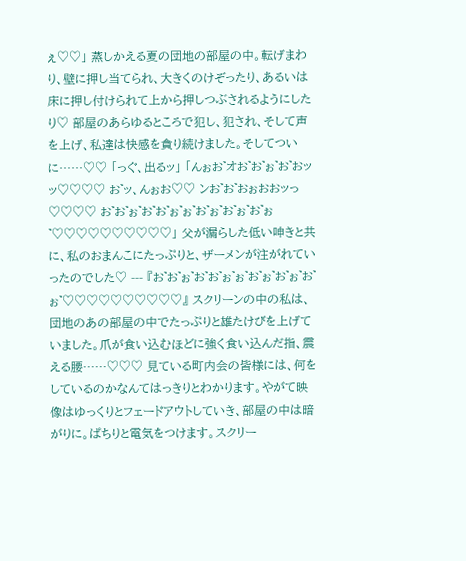ぇ♡♡」 蒸しかえる夏の団地の部屋の中。転げまわり、壁に押し当てられ、大きくのけぞったり、あるいは床に押し付けられて上から押しつぶされるようにしたり♡ 部屋のあらゆるところで犯し、犯され、そして声を上げ、私達は快感を貪り続けました。そしてついに……♡♡ 「っぐ、出るッ」 「んぉお゛オお゛お゛ぉ゛お゛おッッ♡♡♡♡ お゛ッ、んぉお♡♡ ンお゛お゛おぉおおッっ♡♡♡♡ お゛お゛ぉ゛お゛お゛ぉ゛ぉ゛お゛ぉ゛お゛ぉ゛お゛ぉ゛♡♡♡♡♡♡♡♡♡♡」 父が漏らした低い呻きと共に、私のおまんこにたっぷりと、ザーメンが注がれていったのでした♡ --- 『お゛お゛ぉ゛お゛お゛ぉ゛ぉ゛お゛ぉ゛お゛ぉ゛お゛ぉ゛♡♡♡♡♡♡♡♡♡♡』 スクリーンの中の私は、団地のあの部屋の中でたっぷりと雄たけびを上げていました。爪が食い込むほどに強く食い込んだ指、震える腰……♡♡♡ 見ている町内会の皆様には、何をしているのかなんてはっきりとわかります。やがて映像はゆっくりとフェードアウトしていき、部屋の中は暗がりに。ぱちりと電気をつけます。スクリー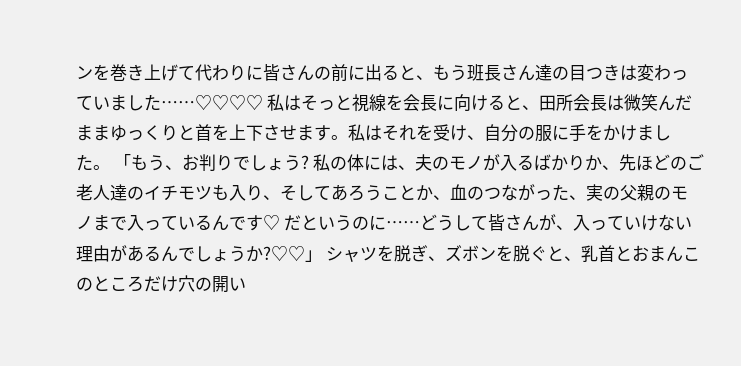ンを巻き上げて代わりに皆さんの前に出ると、もう班長さん達の目つきは変わっていました……♡♡♡♡ 私はそっと視線を会長に向けると、田所会長は微笑んだままゆっくりと首を上下させます。私はそれを受け、自分の服に手をかけました。 「もう、お判りでしょう? 私の体には、夫のモノが入るばかりか、先ほどのご老人達のイチモツも入り、そしてあろうことか、血のつながった、実の父親のモノまで入っているんです♡ だというのに……どうして皆さんが、入っていけない理由があるんでしょうか?♡♡」 シャツを脱ぎ、ズボンを脱ぐと、乳首とおまんこのところだけ穴の開い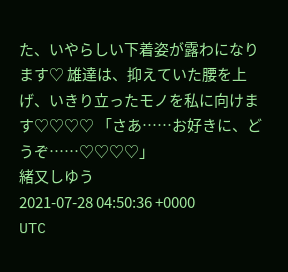た、いやらしい下着姿が露わになります♡ 雄達は、抑えていた腰を上げ、いきり立ったモノを私に向けます♡♡♡♡ 「さあ……お好きに、どうぞ……♡♡♡♡」
緒又しゆう
2021-07-28 04:50:36 +0000 UTC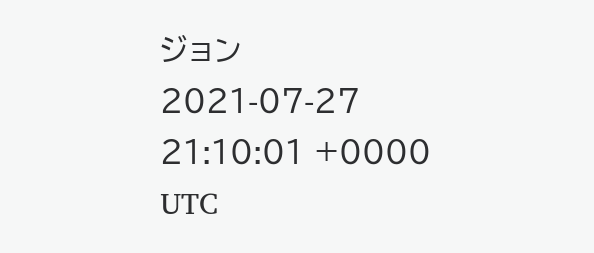ジョン
2021-07-27 21:10:01 +0000 UTC